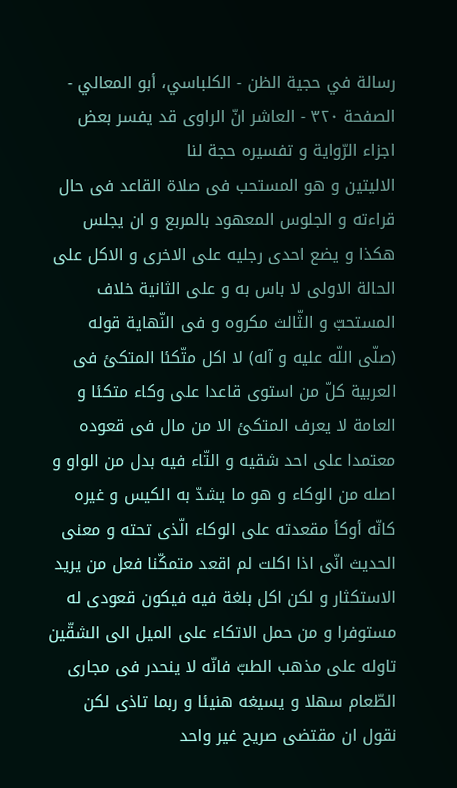رسالة في حجية الظن - الكلباسي، أبو المعالي - الصفحة ٣٢٠ - العاشر انّ الراوى قد يفسر بعض اجزاء الرّواية و تفسيره حجة لنا
الاليتين و هو المستحب فى صلاة القاعد فى حال قراءته و الجلوس المعهود بالمربع و ان يجلس هكذا و يضع احدى رجليه على الاخرى و الاكل على الحالة الاولى لا باس به و على الثانية خلاف المستحبّ و الثّالث مكروه و فى النّهاية قوله (صلّى اللّه عليه و آله) لا اكل متّكئا المتكئ فى العربية كلّ من استوى قاعدا على وكاء متكئا و العامة لا يعرف المتكئ الا من مال فى قعوده معتمدا على احد شقيه و التّاء فيه بدل من الواو و اصله من الوكاء و هو ما يشدّ به الكيس و غيره كانّه أوكأ مقعدته على الوكاء الّذى تحته و معنى الحديث انّى اذا اكلت لم اقعد متمكّنا فعل من يريد الاستكثار و لكن اكل بلغة فيه فيكون قعودى له مستوفرا و من حمل الاتكاء على الميل الى الشقّين تاوله على مذهب الطبّ فانّه لا ينحدر فى مجارى الطّعام سهلا و يسيغه هنيئا و ربما تاذى لكن نقول ان مقتضى صريح غير واحد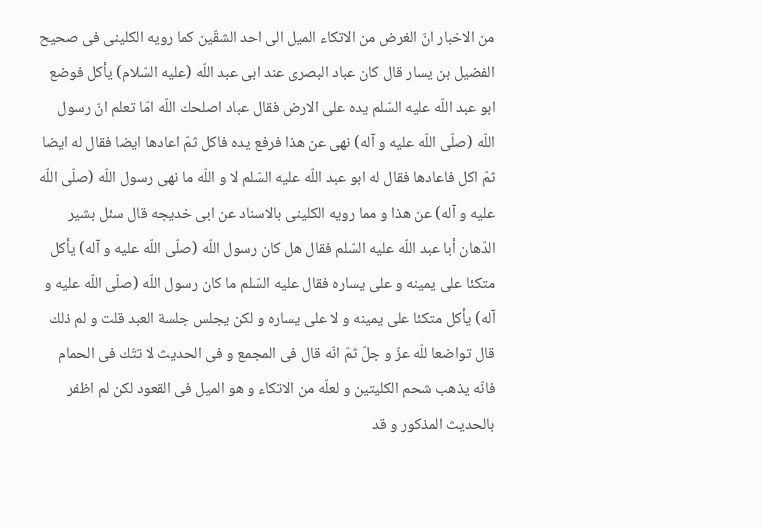من الاخبار انّ الغرض من الاتكاء الميل الى احد الشقّين كما رويه الكلينى فى صحيح الفضيل بن يسار قال كان عباد البصرى عند ابى عبد اللّه (عليه السّلام) يأكل فوضع ابو عبد اللّه عليه السّلم يده على الارض فقال عباد اصلحك اللّه امّا تعلم انّ رسول اللّه (صلّى اللّه عليه و آله) نهى عن هذا فرفع يده فاكل ثمّ اعادها ايضا فقال له ايضا ثمّ اكل فاعادها فقال له ابو عبد اللّه عليه السّلم لا و اللّه ما نهى رسول اللّه (صلّى اللّه عليه و آله) عن هذا و مما رويه الكلينى بالاسناد عن ابى خديجه قال سئل بشير الدّهان أبا عبد اللّه عليه السّلم فقال هل كان رسول اللّه (صلّى اللّه عليه و آله) يأكل متكئا على يمينه و على يساره فقال عليه السّلم ما كان رسول اللّه (صلّى اللّه عليه و آله) يأكل متكئا على يمينه و لا على يساره و لكن يجلس جلسة العبد قلت و لم ذلك قال تواضعا للّه عزّ و جلّ ثمّ انّه قال فى المجمع و فى الحديث لا تتّك فى الحمام فانّه يذهب شحم الكليتين و لعلّه من الاتكاء و هو الميل فى القعود لكن لم اظفر بالحديث المذكور و قد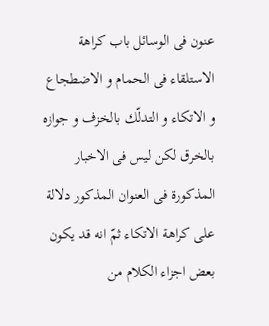عنون فى الوسائل باب كراهة الاستلقاء فى الحمام و الاضطجاع و الاتكاء و التدلّك بالخزف و جوازه بالخرق لكن ليس فى الاخبار المذكورة فى العنوان المذكور دلالة على كراهة الاتكاء ثمّ انه قد يكون بعض اجزاء الكلام من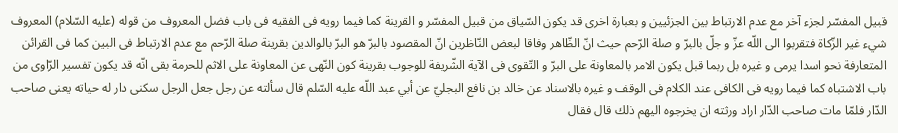قبيل المفسّر لجزء آخر مع عدم الارتباط بين الجزئيين و بعبارة اخرى قد يكون السّياق من قبيل المفسّر و القرينة كما فيما رويه فى الفقيه فى باب فضل المعروف من قوله (عليه السّلام) المعروف شيء غير الزّكاة فتقربوا الى اللّه عزّ و جلّ بالبرّ و صلة الرّحم حيث انّ الظّاهر وفاقا لبعض النّاظرين انّ المقصود بالبرّ هو البرّ بالوالدين بقرينة صلة الرّحم مع عدم الارتباط فى البين كما فى القرائن المتعارفة نحو اسدا يرمى و غيره بل ربما قبل يكون الامر بالمعاونة على البرّ و التّقوى فى الآية الشّريفة للوجوب بقرينة كون النّهى عن المعاونة على الاثم للحرمة بقى انّه قد يكون تفسير الرّاوى من باب الاشتباه كما فيما رويه فى الكافى عند الكلام فى الوقف و غيره بالاسناد عن خالد بن نافع البجليّ عن أبي عبد اللّه عليه السّلم قال سألته عن رجل جعل الرجل سكنى دار له حياته يعنى صاحب الدّار فلمّا مات صاحب الدّار اراد ورثته ان يخرجوه اليهم ذلك قال فقال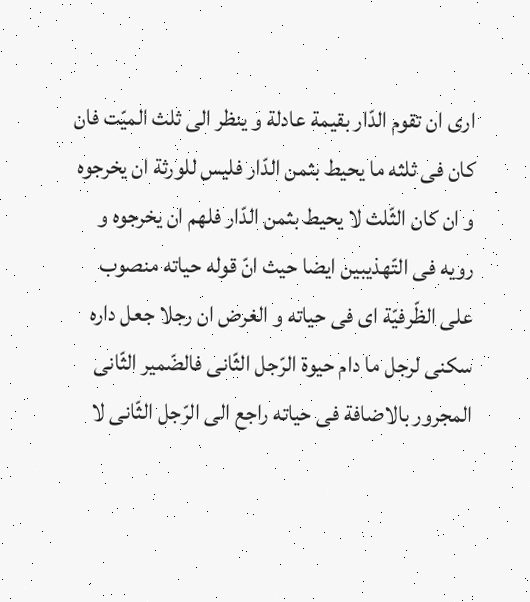ارى ان تقوم الدّار بقيمة عادلة و ينظر الى ثلث الميّت فان كان فى ثلثه ما يحيط بثمن الدّار فليس للورثة ان يخرجوه و ان كان الثّلث لا يحيط بثمن الدّار فلهم ان يخرجوه و رويه فى التّهذيبين ايضا حيث انّ قوله حياته منصوب على الظّرفيّة اى فى حياته و الغرض ان رجلا جعل داره سكنى لرجل ما دام حيوة الرّجل الثّانى فالضّمير الثّانى المجرور بالاضافة فى حياته راجع الى الرّجل الثّانى لا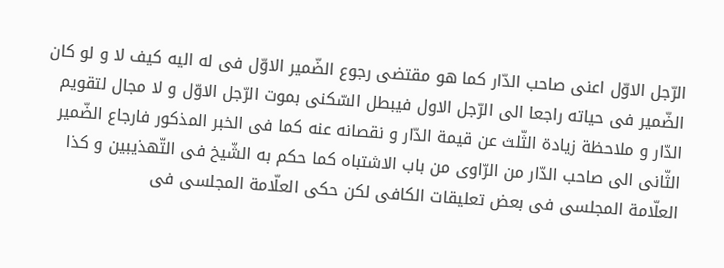الرّجل الاوّل اعنى صاحب الدّار كما هو مقتضى رجوع الضّمير الاوّل فى له اليه كيف لا و لو كان الضّمير فى حياته راجعا الى الرّجل الاول فيبطل السّكنى بموت الرّجل الاوّل و لا مجال لتقويم الدّار و ملاحظة زيادة الثّلث عن قيمة الدّار و نقصانه عنه كما فى الخبر المذكور فارجاع الضّمير الثّانى الى صاحب الدّار من الرّاوى من باب الاشتباه كما حكم به الشّيخ فى التّهذيبين و كذا العلّامة المجلسى فى بعض تعليقات الكافى لكن حكى العلّامة المجلسى فى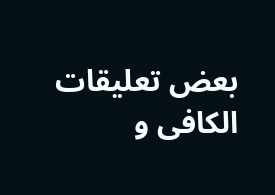بعض تعليقات الكافى و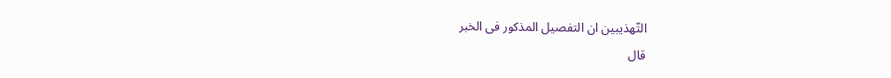التّهذيبين ان التفصيل المذكور فى الخبر
قال